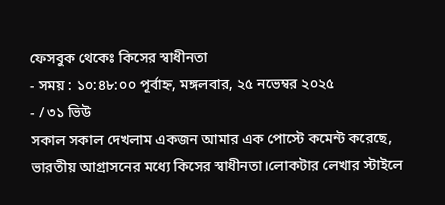ফেসবুক থেকেঃ কিসের স্বাধীনতা
- সময় : ১০:৪৮:০০ পূর্বাহ্ন, মঙ্গলবার, ২৫ নভেম্বর ২০২৫
- / ৩১ ভিউ
সকাল সকাল দেখলাম একজন আমার এক পোস্টে কমেন্ট করেছে, ভারতীয় আগ্রাসনের মধ্যে কিসের স্বাধীনতা।লোকটার লেখার স্টাইলে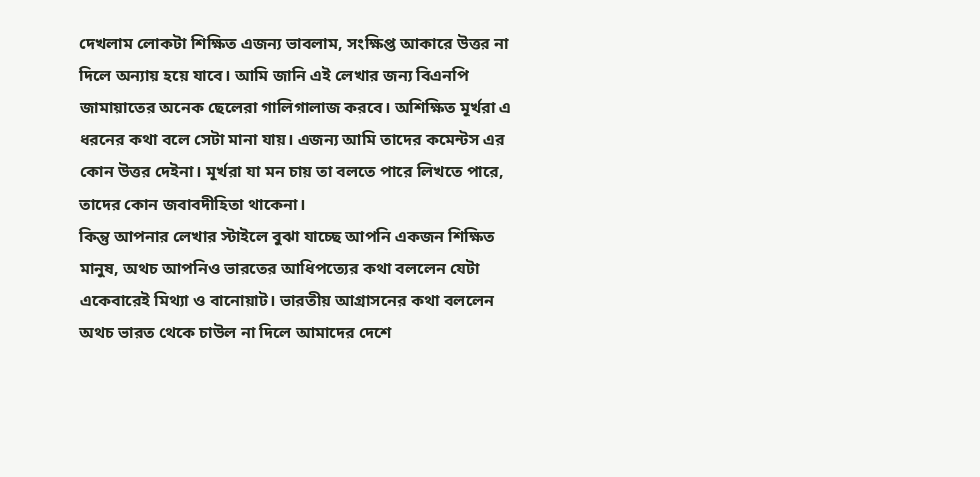দেখলাম লোকটা শিক্ষিত এজন্য ভাবলাম, সংক্ষিপ্ত আকারে উত্তর না দিলে অন্যায় হয়ে যাবে। আমি জানি এই লেখার জন্য বিএনপি জামায়াতের অনেক ছেলেরা গালিগালাজ করবে। অশিক্ষিত মূর্খরা এ ধরনের কথা বলে সেটা মানা যায়। এজন্য আমি তাদের কমেন্টস এর কোন উত্তর দেইনা। মূর্খরা যা মন চায় তা বলতে পারে লিখতে পারে, তাদের কোন জবাবদীহিতা থাকেনা।
কিন্তু আপনার লেখার স্টাইলে বুঝা যাচ্ছে আপনি একজন শিক্ষিত মানুষ, অথচ আপনিও ভারতের আধিপত্যের কথা বললেন যেটা একেবারেই মিথ্যা ও বানোয়াট। ভারতীয় আগ্রাসনের কথা বললেন অথচ ভারত থেকে চাউল না দিলে আমাদের দেশে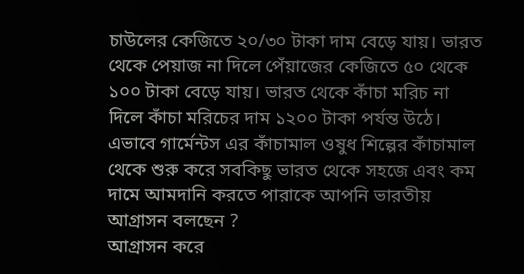চাউলের কেজিতে ২০/৩০ টাকা দাম বেড়ে যায়। ভারত থেকে পেয়াজ না দিলে পেঁয়াজের কেজিতে ৫০ থেকে ১০০ টাকা বেড়ে যায়। ভারত থেকে কাঁচা মরিচ না দিলে কাঁচা মরিচের দাম ১২০০ টাকা পর্যন্ত উঠে। এভাবে গার্মেন্টস এর কাঁচামাল ওষুধ শিল্পের কাঁচামাল থেকে শুরু করে সবকিছু ভারত থেকে সহজে এবং কম দামে আমদানি করতে পারাকে আপনি ভারতীয় আগ্রাসন বলছেন ?
আগ্রাসন করে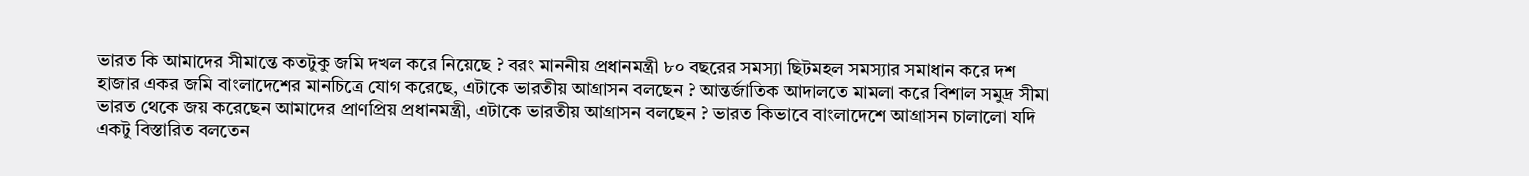ভারত কি আমাদের সীমান্তে কতটুকু জমি দখল করে নিয়েছে ? বরং মাননীয় প্রধানমন্ত্রী ৮০ বছরের সমস্যা ছিটমহল সমস্যার সমাধান করে দশ হাজার একর জমি বাংলাদেশের মানচিত্রে যোগ করেছে, এটাকে ভারতীয় আগ্রাসন বলছেন ? আন্তর্জাতিক আদালতে মামলা করে বিশাল সমুদ্র সীমা ভারত থেকে জয় করেছেন আমাদের প্রাণপ্রিয় প্রধানমন্ত্রী, এটাকে ভারতীয় আগ্রাসন বলছেন ? ভারত কিভাবে বাংলাদেশে আগ্রাসন চালালো যদি একটু বিস্তারিত বলতেন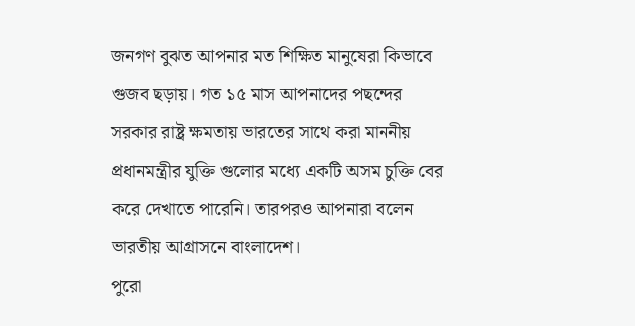জনগণ বুঝত আপনার মত শিক্ষিত মানুষেরা কিভাবে গুজব ছড়ায়। গত ১৫ মাস আপনাদের পছন্দের সরকার রাষ্ট্র ক্ষমতায় ভারতের সাথে করা মাননীয় প্রধানমন্ত্রীর যুক্তি গুলোর মধ্যে একটি অসম চুক্তি বের করে দেখাতে পারেনি। তারপরও আপনারা বলেন ভারতীয় আগ্রাসনে বাংলাদেশ।
পুরো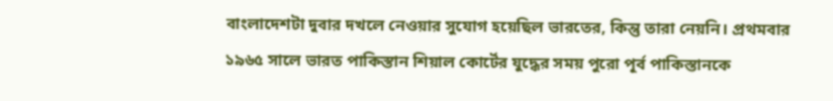বাংলাদেশটা দুবার দখলে নেওয়ার সুযোগ হয়েছিল ভারতের, কিন্তু তারা নেয়নি। প্রথমবার ১৯৬৫ সালে ভারত পাকিস্তান শিয়াল কোর্টের যুদ্ধের সময় পুরো পূর্ব পাকিস্তানকে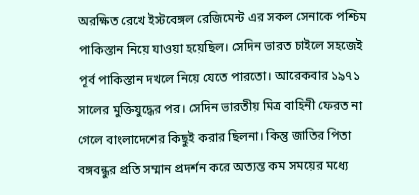অরক্ষিত রেখে ইস্টবেঙ্গল রেজিমেন্ট এর সকল সেনাকে পশ্চিম পাকিস্তান নিয়ে যাওয়া হয়েছিল। সেদিন ভারত চাইলে সহজেই পূর্ব পাকিস্তান দখলে নিয়ে যেতে পারতো। আরেকবার ১৯৭১ সালের মুক্তিযুদ্ধের পর। সেদিন ভারতীয় মিত্র বাহিনী ফেরত না গেলে বাংলাদেশের কিছুই করার ছিলনা। কিন্তু জাতির পিতা বঙ্গবন্ধুর প্রতি সম্মান প্রদর্শন করে অত্যন্ত কম সময়ের মধ্যে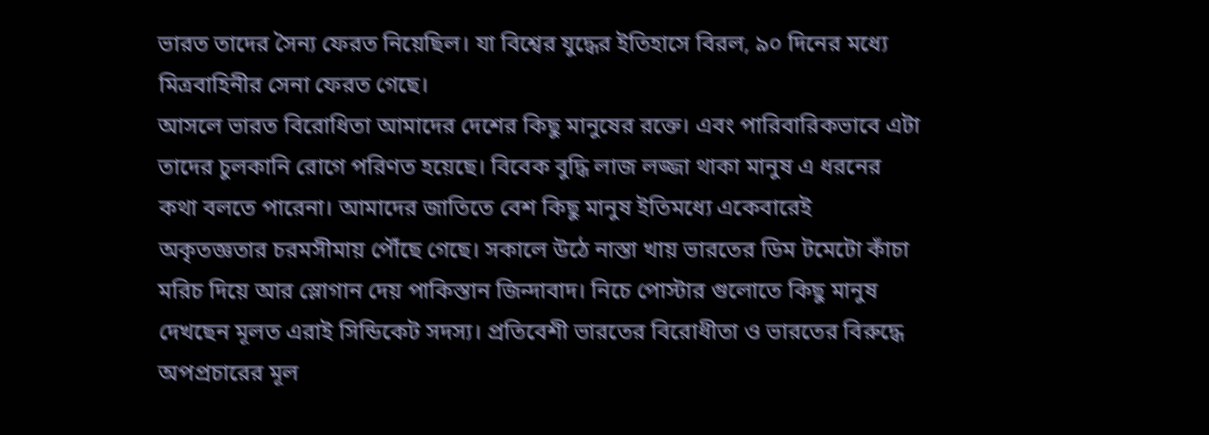ভারত তাদের সৈন্য ফেরত নিয়েছিল। যা বিশ্বের যুদ্ধের ইতিহাসে বিরল, ৯০ দিনের মধ্যে মিত্রবাহিনীর সেনা ফেরত গেছে।
আসলে ভারত বিরোধিতা আমাদের দেশের কিছু মানুষের রক্তে। এবং পারিবারিকভাবে এটা তাদের চুলকানি রোগে পরিণত হয়েছে। বিবেক বুদ্ধি লাজ লজ্জা থাকা মানুষ এ ধরনের কথা বলতে পারেনা। আমাদের জাতিতে বেশ কিছু মানুষ ইতিমধ্যে একেবারেই অকৃতজ্ঞতার চরমসীমায় পৌঁছে গেছে। সকালে উঠে নাস্তা খায় ভারতের ডিম টমেটো কাঁচা মরিচ দিয়ে আর স্লোগান দেয় পাকিস্তান জিন্দাবাদ। নিচে পোস্টার গুলোতে কিছু মানুষ দেখছেন মূলত এরাই সিন্ডিকেট সদস্য। প্রতিবেশী ভারতের বিরোধীতা ও ভারতের বিরুদ্ধে অপপ্রচারের মূল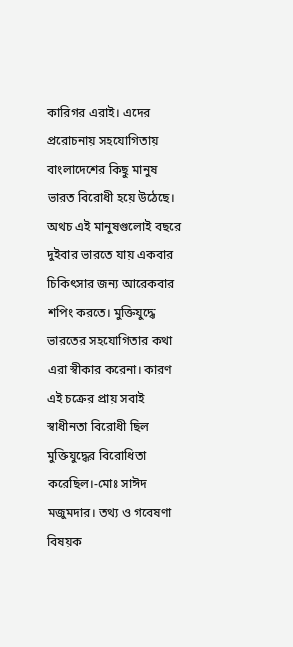কারিগর এরাই। এদের প্ররোচনায় সহযোগিতায় বাংলাদেশের কিছু মানুষ ভারত বিরোধী হয়ে উঠেছে। অথচ এই মানুষগুলোই বছরে দুইবার ভারতে যায় একবার চিকিৎসার জন্য আরেকবার শপিং করতে। মুক্তিযুদ্ধে ভারতের সহযোগিতার কথা এরা স্বীকার করেনা। কারণ এই চক্রের প্রায় সবাই স্বাধীনতা বিরোধী ছিল মুক্তিযুদ্ধের বিরোধিতা করেছিল।-মোঃ সাঈদ মজুমদার। তথ্য ও গবেষণা বিষয়ক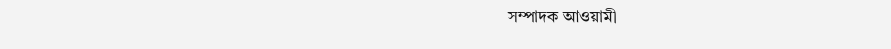সম্পাদক আওয়ামী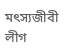মৎস্যজীবী লীগ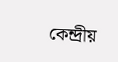কেন্দ্রীয়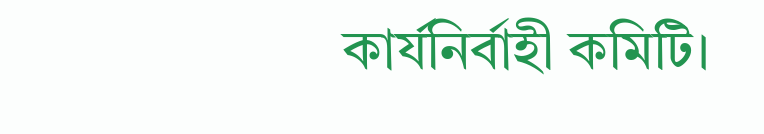কার্যনির্বাহী কমিটি।